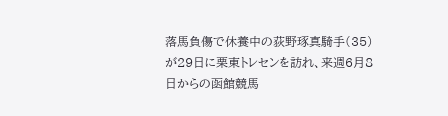落馬負傷で休養中の荻野琢真騎手(35)が29日に栗東トレセンを訪れ、来週6月8日からの函館競馬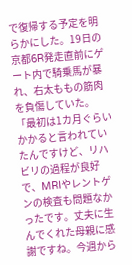で復帰する予定を明らかにした。19日の京都6R発走直前にゲート内で騎乗馬が暴れ、右太ももの筋肉を負傷していた。
「最初は1カ月ぐらいかかると言われていたんですけど、リハビリの過程が良好で、MRIやレントゲンの検査も問題なかったです。丈夫に生んでくれた母親に感謝ですね。今週から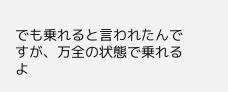でも乗れると言われたんですが、万全の状態で乗れるよ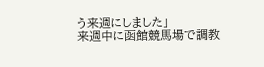う来週にしました」
来週中に函館競馬場で調教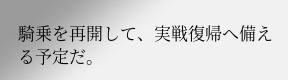騎乗を再開して、実戦復帰へ備える予定だ。